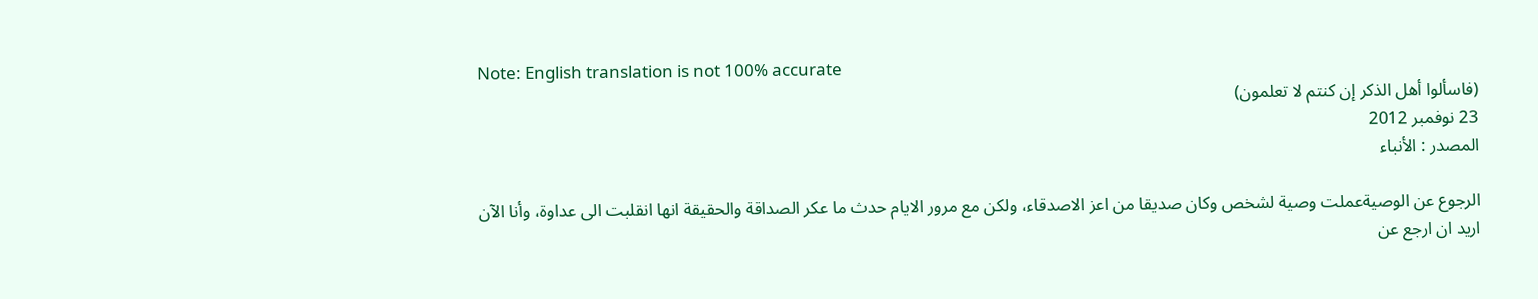Note: English translation is not 100% accurate
(فاسألوا أهل الذكر إن كنتم لا تعلمون)
23 نوفمبر 2012
المصدر : الأنباء

الرجوع عن الوصيةعملت وصية لشخص وكان صديقا من اعز الاصدقاء، ولكن مع مرور الايام حدث ما عكر الصداقة والحقيقة انها انقلبت الى عداوة، وأنا الآن اريد ان ارجع عن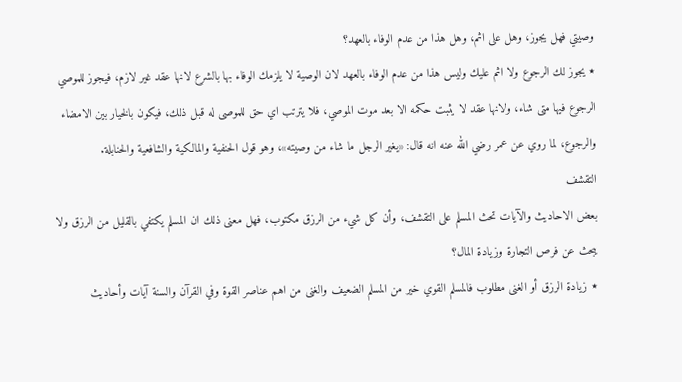وصيتي فهل يجوز، وهل على اثم، وهل هذا من عدم الوفاء بالعهد؟
٭ يجوز لك الرجوع ولا اثم عليك وليس هذا من عدم الوفاء بالعهد لان الوصية لا يلزمك الوفاء بها بالشرع لانها عقد غير لازم، فيجوز للموصي الرجوع فيها متى شاء، ولانها عقد لا يثبت حكمه الا بعد موت الموصي، فلا يترتب اي حق للموصى له قبل ذلك، فيكون بالخيار بين الامضاء والرجوع، لما روي عن عمر رضي الله عنه انه قال: «يغير الرجل ما شاء من وصيته»، وهو قول الحنفية والمالكية والشافعية والحنابلة.
التقشف
بعض الاحاديث والآيات تحث المسلم على التقشف، وأن كل شيء من الرزق مكتوب، فهل معنى ذلك ان المسلم يكتفي بالقليل من الرزق ولا يبحث عن فرص التجارة وزيادة المال؟
٭ زيادة الرزق أو الغنى مطلوب فالمسلم القوي خير من المسلم الضعيف والغنى من اهم عناصر القوة وفي القرآن والسنة آيات وأحاديث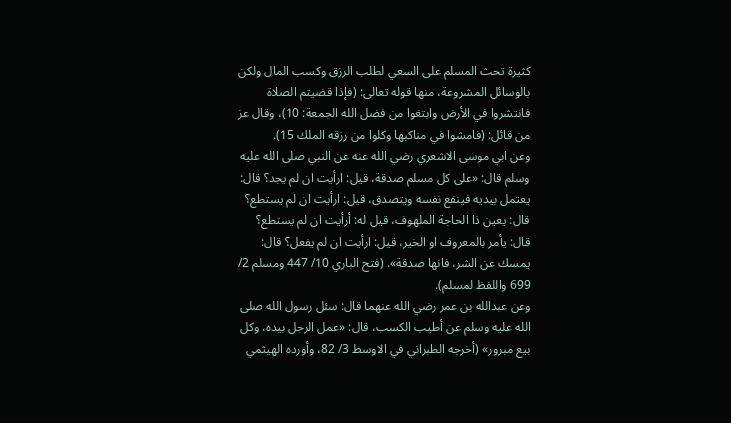كثيرة تحث المسلم على السعي لطلب الرزق وكسب المال ولكن بالوسائل المشروعة، منها قوله تعالى: (فإذا قضيتم الصلاة فانتشروا في الأرض وابتغوا من فضل الله الجمعة: 10)، وقال عز من قائل: (فامشوا في مناكبها وكلوا من رزقه الملك 15).
وعن ابي موسى الاشعري رضي الله عنه عن النبي صلى الله عليه وسلم قال: «على كل مسلم صدقة، قيل: ارأيت ان لم يجد؟ قال: يعتمل بيديه فينفع نفسه ويتصدق، قيل: ارأيت ان لم يستطع؟ قال: يعين ذا الحاجة الملهوف، قيل له: أرأيت ان لم يستطع؟ قال: يأمر بالمعروف او الخير، قيل: ارأيت ان لم يفعل؟ قال: يمسك عن الشر، فانها صدقة». (فتح الباري 10/ 447 ومسلم 2/ 699 واللفظ لمسلم).
وعن عبدالله بن عمر رضي الله عنهما قال: سئل رسول الله صلى الله عليه وسلم عن أطيب الكسب، قال: «عمل الرجل بيده، وكل بيع مبرور» (أخرجه الطبراني في الاوسط 3/ 82، وأورده الهيثمي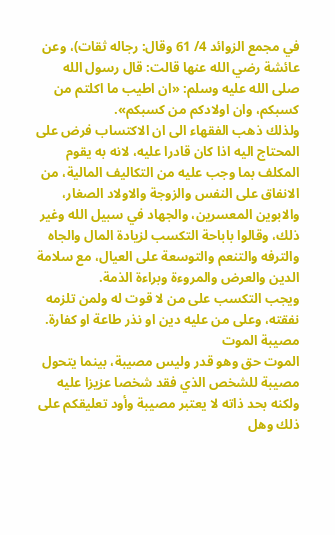في مجمع الزوائد 4/ 61 وقال: رجاله ثقات)، وعن عائشة رضي الله عنها قالت: قال رسول الله صلى الله عليه وسلم: «ان اطيب ما اكلتم من كسبكم، وان اولادكم من كسبكم».
ولذلك ذهب الفقهاء الى ان الاكتساب فرض على المحتاج اليه اذا كان قادرا عليه، لانه به يقوم المكلف بما وجب عليه من التكاليف المالية، من الانفاق على النفس والزوجة والاولاد الصغار، والابوين المعسرين، والجهاد في سبيل الله وغير ذلك، وقالوا باباحة التكسب لزيادة المال والجاه والترفه والتنعم والتوسعة على العيال، مع سلامة الدين والعرض والمروءة وبراءة الذمة.
ويجب التكسب على من لا قوت له ولمن تلزمه نفقته، وعلى من عليه دين او نذر طاعة او كفارة.
مصيبة الموت
الموت حق وهو قدر وليس مصيبة، بينما يتحول مصيبة للشخص الذي فقد شخصا عزيزا عليه ولكنه بحد ذاته لا يعتبر مصيبة وأود تعليقكم على ذلك وهل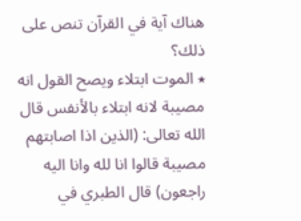هناك آية في القرآن تنص على ذلك؟
٭ الموت ابتلاء ويصح القول انه مصيبة لانه ابتلاء بالأنفس قال الله تعالى: (الذين اذا اصابتهم مصيبة قالوا انا لله وانا اليه راجعون) قال الطبري في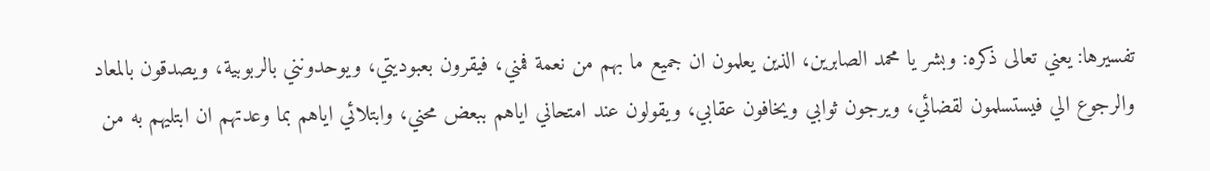تفسيرها: يعني تعالى ذكره: وبشر يا محمد الصابرين، الذين يعلمون ان جميع ما بهم من نعمة فمني، فيقرون بعبوديتي، ويوحدونني بالربوبية، ويصدقون بالمعاد والرجوع الي فيستسلمون لقضائي، ويرجون ثوابي ويخافون عقابي، ويقولون عند امتحاني اياهم ببعض محني، وابتلائي اياهم بما وعدتهم ان ابتليهم به من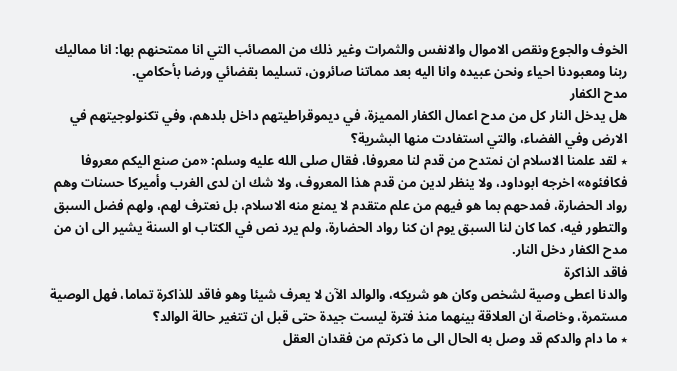الخوف والجوع ونقص الاموال والانفس والثمرات وغير ذلك من المصائب التي انا ممتحنهم بها: انا مماليك ربنا ومعبودنا احياء ونحن عبيده وانا اليه بعد مماتنا صائرون، تسليما بقضائي ورضا بأحكامي.
مدح الكفار
هل يدخل النار كل من مدح اعمال الكفار المميزة، في ديموقراطيتهم داخل بلدهم، وفي تكنولوجيتهم في الارض وفي الفضاء، والتي استفادت منها البشرية؟
٭ لقد علمنا الاسلام ان نمتدح من قدم لنا معروفا، فقال صلى الله عليه وسلم: «من صنع اليكم معروفا فكافئوه» اخرجه ابوداود، ولا ينظر لدين من قدم هذا المعروف، ولا شك ان لدى الغرب وأميركا حسنات وهم رواد الحضارة، فمدحهم بما هو فيهم من علم متقدم لا يمنع منه الاسلام، بل نعترف لهم، ولهم فضل السبق والتطور فيه، كما كان لنا السبق يوم ان كنا رواد الحضارة، ولم يرد نص في الكتاب او السنة يشير الى ان من مدح الكفار دخل النار.
فاقد الذاكرة
والدنا اعطى وصية لشخص وكان هو شريكه، والوالد الآن لا يعرف شيئا وهو فاقد للذاكرة تماما، فهل الوصية مستمرة، وخاصة ان العلاقة بينهما منذ فترة ليست جيدة حتى قبل ان تتغير حالة الوالد؟
٭ ما دام والدكم قد وصل به الحال الى ما ذكرتم من فقدان العقل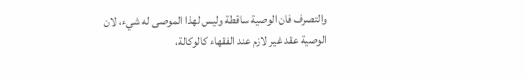والتصرف فان الوصية ساقطة وليس لهذا الموصى له شيء، لان الوصية عقد غير لازم عند الفقهاء كالوكالة،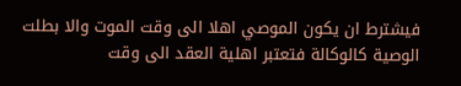فيشترط ان يكون الموصي اهلا الى وقت الموت والا بطلت الوصية كالوكالة فتعتبر اهلية العقد الى وقت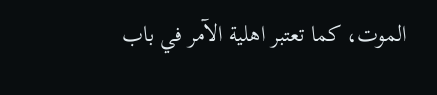الموت، كما تعتبر اهلية الآمر في باب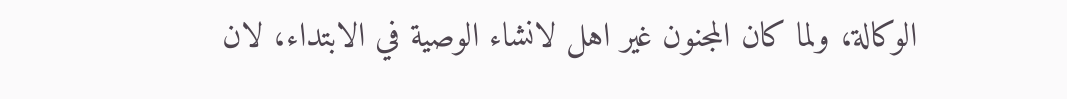الوكالة، ولما كان المجنون غير اهل لانشاء الوصية في الابتداء، لان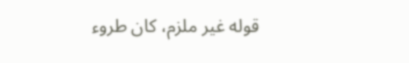قوله غير ملزم، كان طروء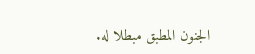الجنون المطبق مبطلا له.